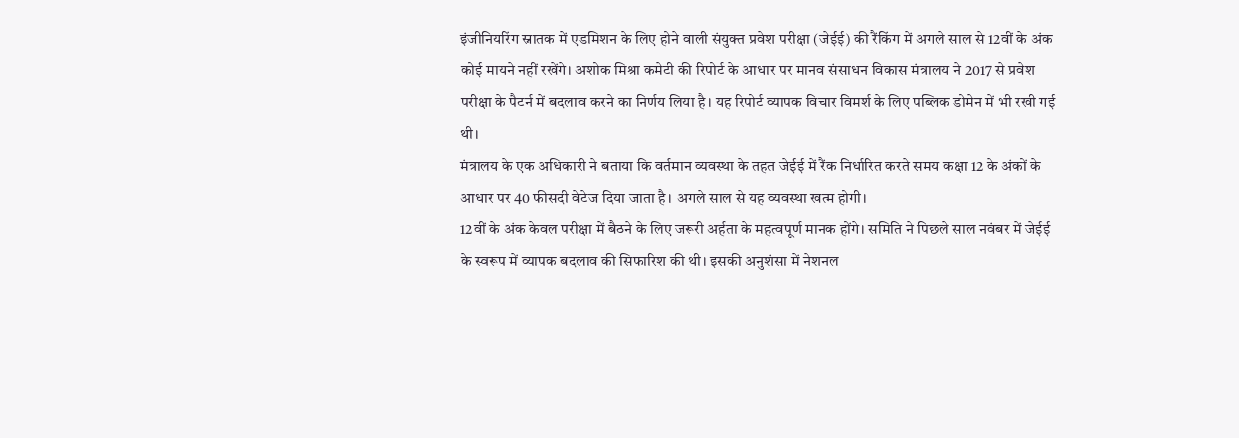इंजीनियरिंग स्नातक में एडमिशन के लिए होने वाली संयुक्त प्रवेश परीक्षा (जेईई) की रैंकिंग में अगले साल से 12वीं के अंक कोई मायने नहीं रखेंगे। अशोक मिश्रा कमेटी की रिपोर्ट के आधार पर मानव संसाधन विकास मंत्रालय ने 2017 से प्रवेश परीक्षा के पैटर्न में बदलाव करने का निर्णय लिया है। यह रिपोर्ट व्यापक विचार विमर्श के लिए पब्लिक डोमेन में भी रखी गई थी।
मंत्रालय के एक अधिकारी ने बताया कि वर्तमान व्यवस्था के तहत जेईई में रैंक निर्धारित करते समय कक्षा 12 के अंकों के आधार पर 40 फीसदी वेटेज दिया जाता है। अगले साल से यह व्यवस्था खत्म होगी।
12वीं के अंक केवल परीक्षा में बैठने के लिए जरूरी अर्हता के महत्वपूर्ण मानक होंगे। समिति ने पिछले साल नवंबर में जेईई के स्वरूप में व्यापक बदलाव की सिफारिश की थी। इसकी अनुशंसा में नेशनल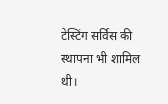टेस्टिंग सर्विस की स्थापना भी शामिल थी।